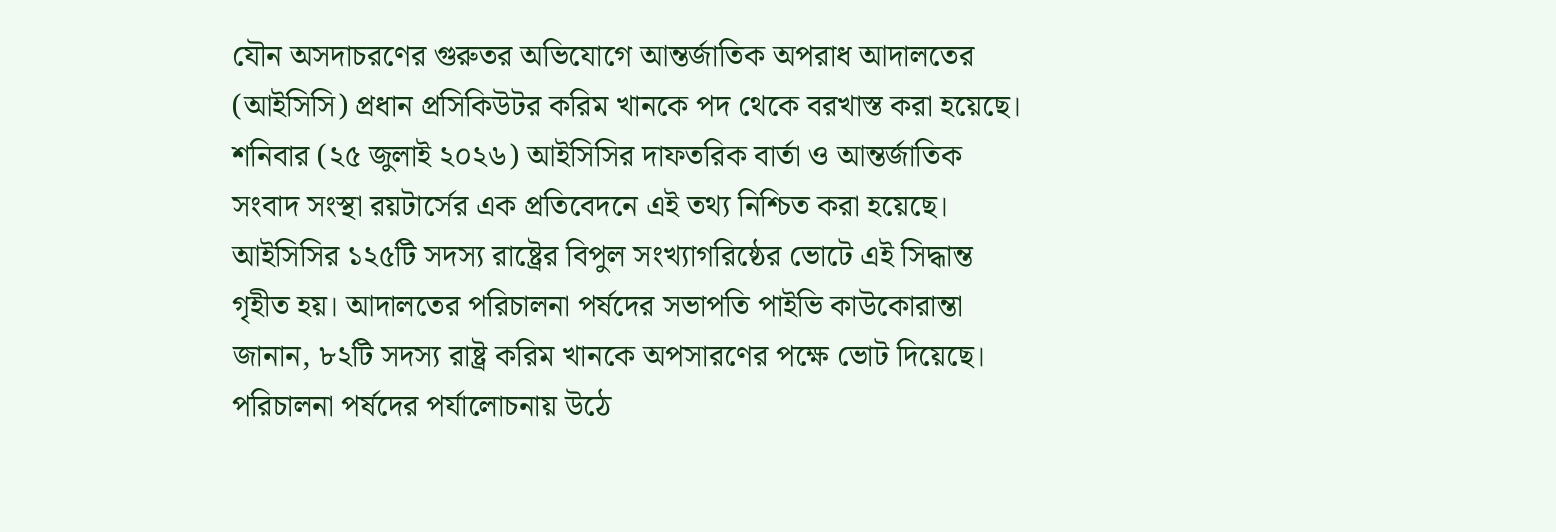যৌন অসদাচরণের গুরুতর অভিযোগে আন্তর্জাতিক অপরাধ আদালতের (আইসিসি) প্রধান প্রসিকিউটর করিম খানকে পদ থেকে বরখাস্ত করা হয়েছে। শনিবার (২৫ জুলাই ২০২৬) আইসিসির দাফতরিক বার্তা ও আন্তর্জাতিক সংবাদ সংস্থা রয়টার্সের এক প্রতিবেদনে এই তথ্য নিশ্চিত করা হয়েছে।
আইসিসির ১২৫টি সদস্য রাষ্ট্রের বিপুল সংখ্যাগরিষ্ঠের ভোটে এই সিদ্ধান্ত গৃহীত হয়। আদালতের পরিচালনা পর্ষদের সভাপতি পাইভি কাউকোরান্তা জানান, ৮২টি সদস্য রাষ্ট্র করিম খানকে অপসারণের পক্ষে ভোট দিয়েছে। পরিচালনা পর্ষদের পর্যালোচনায় উঠে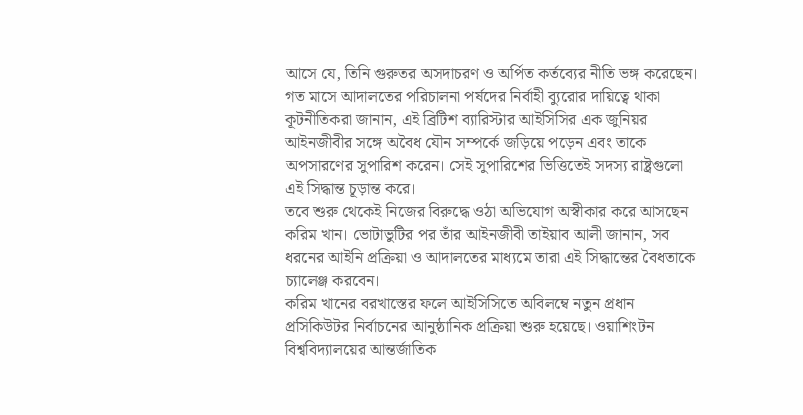আসে যে, তিনি গুরুতর অসদাচরণ ও অর্পিত কর্তব্যের নীতি ভঙ্গ করেছেন।
গত মাসে আদালতের পরিচালনা পর্ষদের নির্বাহী ব্যুরোর দায়িত্বে থাকা কূটনীতিকরা জানান, এই ব্রিটিশ ব্যারিস্টার আইসিসির এক জুনিয়র আইনজীবীর সঙ্গে অবৈধ যৌন সম্পর্কে জড়িয়ে পড়েন এবং তাকে অপসারণের সুপারিশ করেন। সেই সুপারিশের ভিত্তিতেই সদস্য রাষ্ট্রগুলো এই সিদ্ধান্ত চূড়ান্ত করে।
তবে শুরু থেকেই নিজের বিরুদ্ধে ওঠা অভিযোগ অস্বীকার করে আসছেন করিম খান। ভোটাভুটির পর তাঁর আইনজীবী তাইয়াব আলী জানান, সব ধরনের আইনি প্রক্রিয়া ও আদালতের মাধ্যমে তারা এই সিদ্ধান্তের বৈধতাকে চ্যালেঞ্জ করবেন।
করিম খানের বরখাস্তের ফলে আইসিসিতে অবিলম্বে নতুন প্রধান প্রসিকিউটর নির্বাচনের আনুষ্ঠানিক প্রক্রিয়া শুরু হয়েছে। ওয়াশিংটন বিশ্ববিদ্যালয়ের আন্তর্জাতিক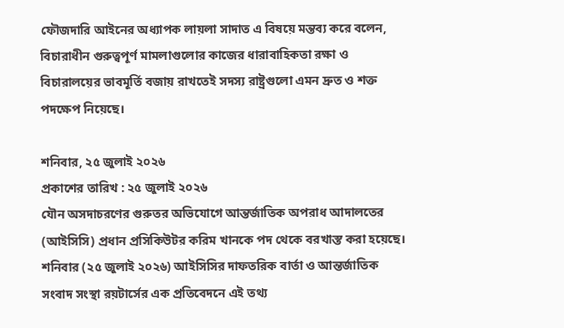ফৌজদারি আইনের অধ্যাপক লায়লা সাদাত এ বিষয়ে মন্তব্য করে বলেন, বিচারাধীন গুরুত্বপূর্ণ মামলাগুলোর কাজের ধারাবাহিকতা রক্ষা ও বিচারালয়ের ভাবমূর্তি বজায় রাখতেই সদস্য রাষ্ট্রগুলো এমন দ্রুত ও শক্ত পদক্ষেপ নিয়েছে।

শনিবার, ২৫ জুলাই ২০২৬
প্রকাশের তারিখ : ২৫ জুলাই ২০২৬
যৌন অসদাচরণের গুরুতর অভিযোগে আন্তর্জাতিক অপরাধ আদালতের (আইসিসি) প্রধান প্রসিকিউটর করিম খানকে পদ থেকে বরখাস্ত করা হয়েছে। শনিবার (২৫ জুলাই ২০২৬) আইসিসির দাফতরিক বার্তা ও আন্তর্জাতিক সংবাদ সংস্থা রয়টার্সের এক প্রতিবেদনে এই তথ্য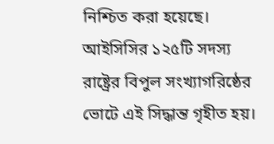নিশ্চিত করা হয়েছে।
আইসিসির ১২৫টি সদস্য রাষ্ট্রের বিপুল সংখ্যাগরিষ্ঠের ভোটে এই সিদ্ধান্ত গৃহীত হয়।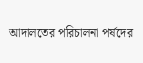আদালতের পরিচালনা পর্ষদের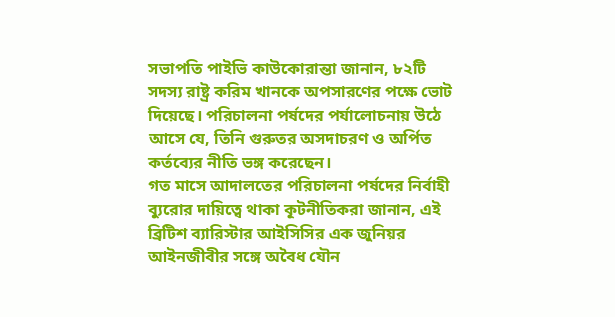সভাপতি পাইভি কাউকোরান্তা জানান, ৮২টি সদস্য রাষ্ট্র করিম খানকে অপসারণের পক্ষে ভোট দিয়েছে। পরিচালনা পর্ষদের পর্যালোচনায় উঠে আসে যে, তিনি গুরুতর অসদাচরণ ও অর্পিত কর্তব্যের নীতি ভঙ্গ করেছেন।
গত মাসে আদালতের পরিচালনা পর্ষদের নির্বাহী ব্যুরোর দায়িত্বে থাকা কূটনীতিকরা জানান, এই ব্রিটিশ ব্যারিস্টার আইসিসির এক জুনিয়র আইনজীবীর সঙ্গে অবৈধ যৌন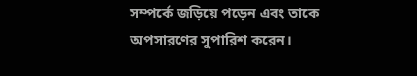সম্পর্কে জড়িয়ে পড়েন এবং তাকে অপসারণের সুপারিশ করেন।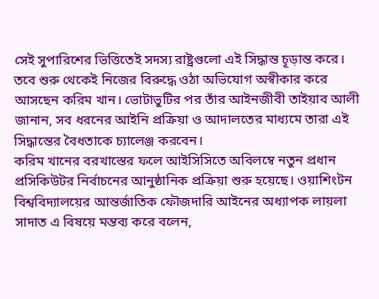সেই সুপারিশের ভিত্তিতেই সদস্য রাষ্ট্রগুলো এই সিদ্ধান্ত চূড়ান্ত করে।
তবে শুরু থেকেই নিজের বিরুদ্ধে ওঠা অভিযোগ অস্বীকার করে আসছেন করিম খান। ভোটাভুটির পর তাঁর আইনজীবী তাইয়াব আলী জানান, সব ধরনের আইনি প্রক্রিয়া ও আদালতের মাধ্যমে তারা এই সিদ্ধান্তের বৈধতাকে চ্যালেঞ্জ করবেন।
করিম খানের বরখাস্তের ফলে আইসিসিতে অবিলম্বে নতুন প্রধান প্রসিকিউটর নির্বাচনের আনুষ্ঠানিক প্রক্রিয়া শুরু হয়েছে। ওয়াশিংটন বিশ্ববিদ্যালয়ের আন্তর্জাতিক ফৌজদারি আইনের অধ্যাপক লায়লা সাদাত এ বিষয়ে মন্তব্য করে বলেন,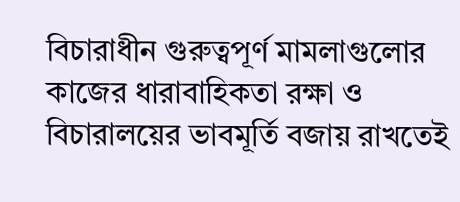বিচারাধীন গুরুত্বপূর্ণ মামলাগুলোর কাজের ধারাবাহিকতা রক্ষা ও বিচারালয়ের ভাবমূর্তি বজায় রাখতেই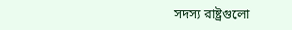সদস্য রাষ্ট্রগুলো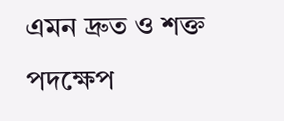এমন দ্রুত ও শক্ত পদক্ষেপ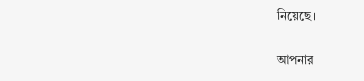নিয়েছে।

আপনার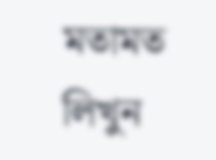মতামত লিখুন